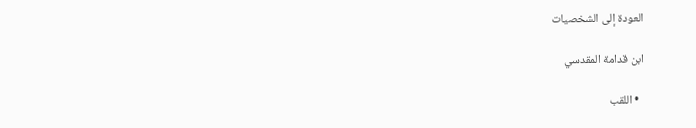العودة إلى الشخصيات

ابن قدامة المقدسي

  • اللقب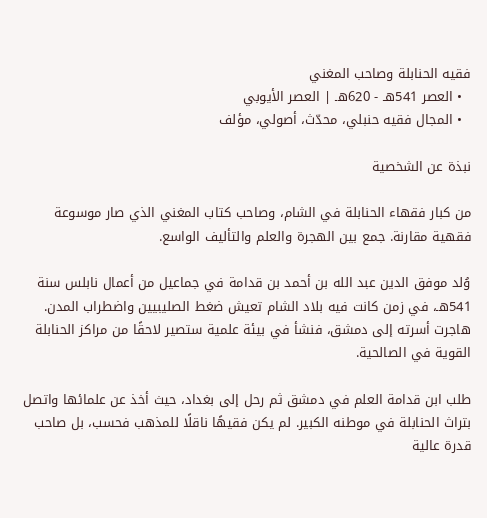فقيه الحنابلة وصاحب المغني
  • العصر 541هـ - 620هـ | العصر الأيوبي
  • المجال فقيه حنبلي، محدّث، أصولي، مؤلف

نبذة عن الشخصية

من كبار فقهاء الحنابلة في الشام، وصاحب كتاب المغني الذي صار موسوعة فقهية مقارنة. جمع بين الهجرة والعلم والتأليف الواسع.

وُلد موفق الدين عبد الله بن أحمد بن قدامة في جماعيل من أعمال نابلس سنة 541هـ، في زمن كانت فيه بلاد الشام تعيش ضغط الصليبيين واضطراب المدن. هاجرت أسرته إلى دمشق، فنشأ في بيئة علمية ستصير لاحقًا من مراكز الحنابلة القوية في الصالحية.

طلب ابن قدامة العلم في دمشق ثم رحل إلى بغداد، حيث أخذ عن علمائها واتصل بتراث الحنابلة في موطنه الكبير. لم يكن فقيهًا ناقلًا للمذهب فحسب، بل صاحب قدرة عالية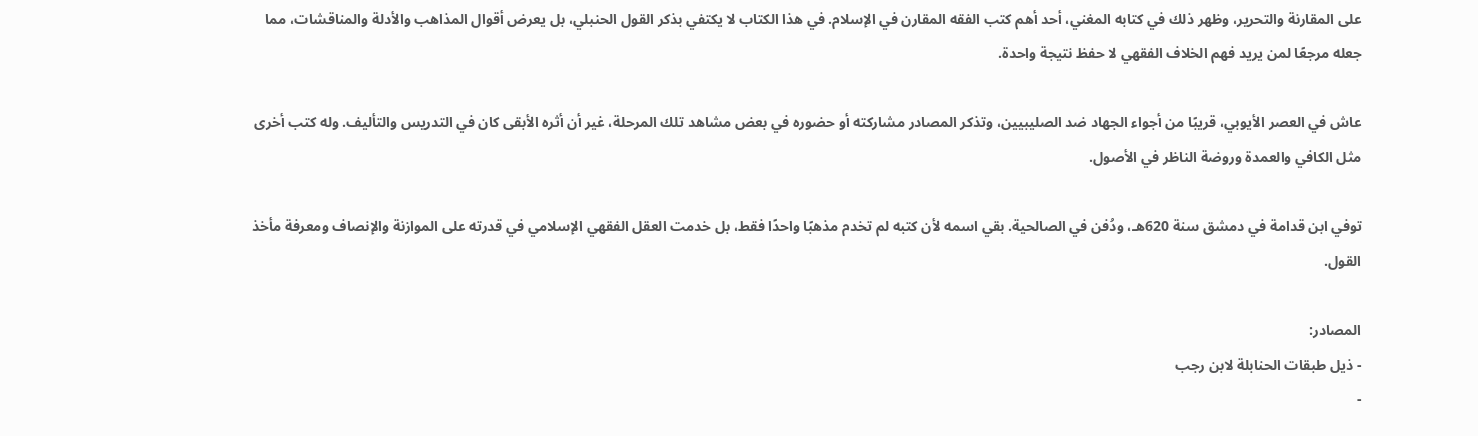على المقارنة والتحرير، وظهر ذلك في كتابه المغني، أحد أهم كتب الفقه المقارن في الإسلام. في هذا الكتاب لا يكتفي بذكر القول الحنبلي، بل يعرض أقوال المذاهب والأدلة والمناقشات، مما جعله مرجعًا لمن يريد فهم الخلاف الفقهي لا حفظ نتيجة واحدة.

عاش في العصر الأيوبي، قريبًا من أجواء الجهاد ضد الصليبيين، وتذكر المصادر مشاركته أو حضوره في بعض مشاهد تلك المرحلة، غير أن أثره الأبقى كان في التدريس والتأليف. وله كتب أخرى مثل الكافي والعمدة وروضة الناظر في الأصول.

توفي ابن قدامة في دمشق سنة 620هـ، ودُفن في الصالحية. بقي اسمه لأن كتبه لم تخدم مذهبًا واحدًا فقط، بل خدمت العقل الفقهي الإسلامي في قدرته على الموازنة والإنصاف ومعرفة مأخذ القول.

المصادر:
- ذيل طبقات الحنابلة لابن رجب
-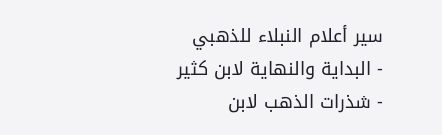سير أعلام النبلاء للذهبي
- البداية والنهاية لابن كثير
- شذرات الذهب لابن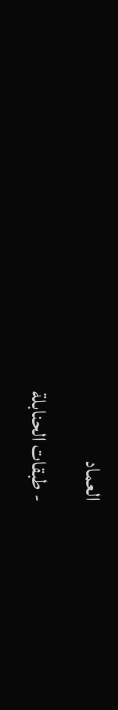العماد
- طبقات الحنابلة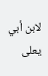لابن أبي يعلى